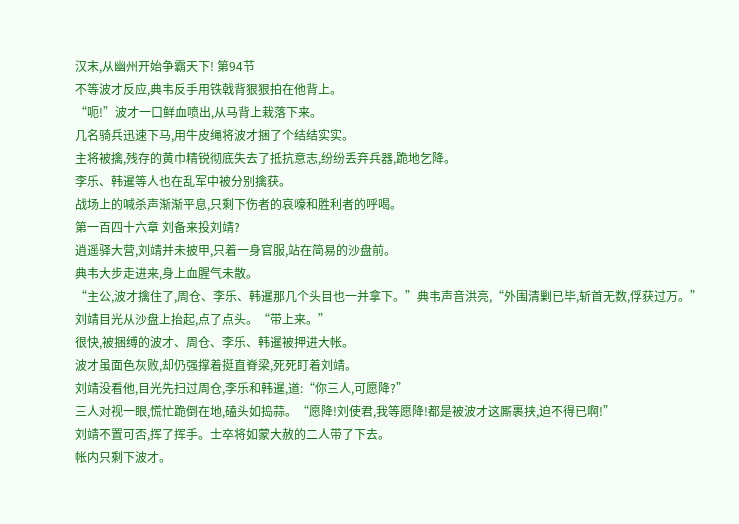汉末,从幽州开始争霸天下! 第94节
不等波才反应,典韦反手用铁戟背狠狠拍在他背上。
“呃!”波才一口鲜血喷出,从马背上栽落下来。
几名骑兵迅速下马,用牛皮绳将波才捆了个结结实实。
主将被擒,残存的黄巾精锐彻底失去了抵抗意志,纷纷丢弃兵器,跪地乞降。
李乐、韩暹等人也在乱军中被分别擒获。
战场上的喊杀声渐渐平息,只剩下伤者的哀嚎和胜利者的呼喝。
第一百四十六章 刘备来投刘靖?
逍遥驿大营,刘靖并未披甲,只着一身官服,站在简易的沙盘前。
典韦大步走进来,身上血腥气未散。
“主公,波才擒住了,周仓、李乐、韩暹那几个头目也一并拿下。”典韦声音洪亮,“外围清剿已毕,斩首无数,俘获过万。”
刘靖目光从沙盘上抬起,点了点头。“带上来。”
很快,被捆缚的波才、周仓、李乐、韩暹被押进大帐。
波才虽面色灰败,却仍强撑着挺直脊梁,死死盯着刘靖。
刘靖没看他,目光先扫过周仓,李乐和韩暹,道:“你三人,可愿降?”
三人对视一眼,慌忙跪倒在地,磕头如捣蒜。“愿降!刘使君,我等愿降!都是被波才这厮裹挟,迫不得已啊!”
刘靖不置可否,挥了挥手。士卒将如蒙大赦的二人带了下去。
帐内只剩下波才。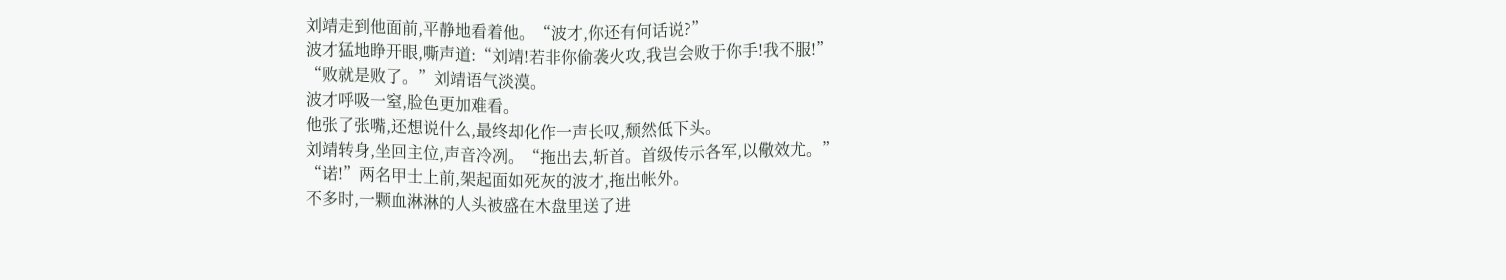刘靖走到他面前,平静地看着他。“波才,你还有何话说?”
波才猛地睁开眼,嘶声道:“刘靖!若非你偷袭火攻,我岂会败于你手!我不服!”
“败就是败了。”刘靖语气淡漠。
波才呼吸一窒,脸色更加难看。
他张了张嘴,还想说什么,最终却化作一声长叹,颓然低下头。
刘靖转身,坐回主位,声音冷冽。“拖出去,斩首。首级传示各军,以儆效尤。”
“诺!”两名甲士上前,架起面如死灰的波才,拖出帐外。
不多时,一颗血淋淋的人头被盛在木盘里送了进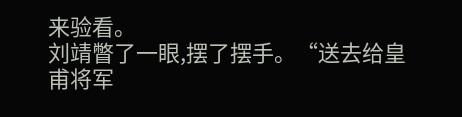来验看。
刘靖瞥了一眼,摆了摆手。“送去给皇甫将军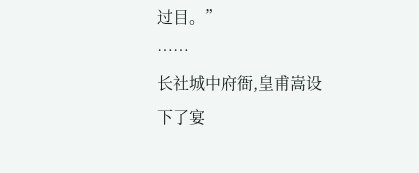过目。”
……
长社城中府衙,皇甫嵩设下了宴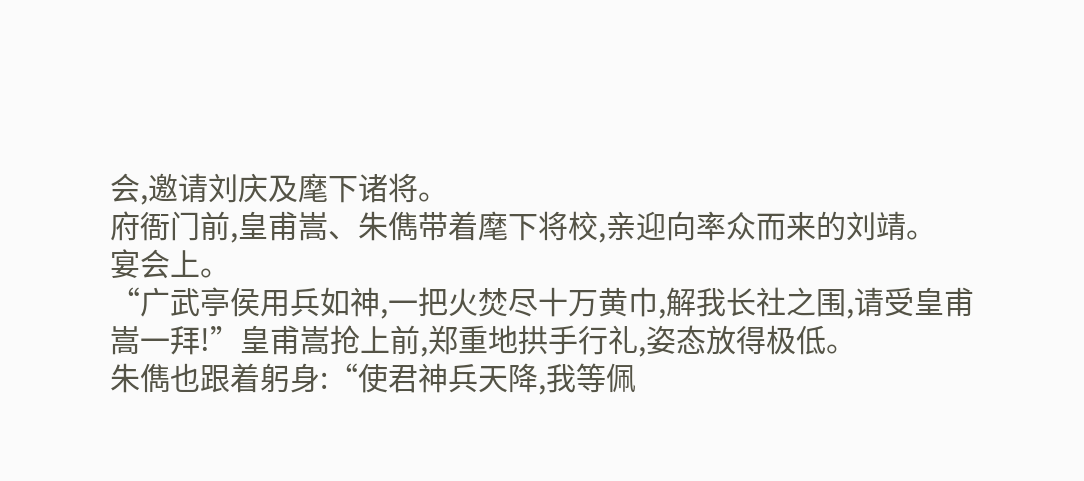会,邀请刘庆及麾下诸将。
府衙门前,皇甫嵩、朱儁带着麾下将校,亲迎向率众而来的刘靖。
宴会上。
“广武亭侯用兵如神,一把火焚尽十万黄巾,解我长社之围,请受皇甫嵩一拜!”皇甫嵩抢上前,郑重地拱手行礼,姿态放得极低。
朱儁也跟着躬身:“使君神兵天降,我等佩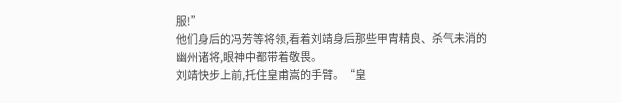服!”
他们身后的冯芳等将领,看着刘靖身后那些甲胄精良、杀气未消的幽州诸将,眼神中都带着敬畏。
刘靖快步上前,托住皇甫嵩的手臂。“皇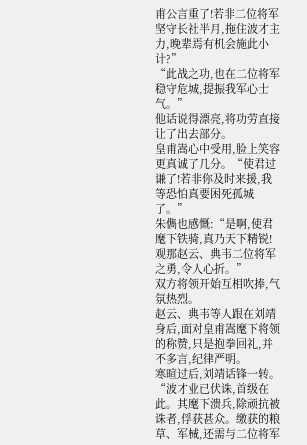甫公言重了!若非二位将军坚守长社半月,拖住波才主力,晚辈焉有机会施此小计?”
“此战之功,也在二位将军稳守危城,提振我军心士气。”
他话说得漂亮,将功劳直接让了出去部分。
皇甫嵩心中受用,脸上笑容更真诚了几分。“使君过谦了!若非你及时来援,我等恐怕真要困死孤城了。”
朱儁也感慨:“是啊,使君麾下铁骑,真乃天下精锐!观那赵云、典韦二位将军之勇,令人心折。”
双方将领开始互相吹捧,气氛热烈。
赵云、典韦等人跟在刘靖身后,面对皇甫嵩麾下将领的称赞,只是抱拳回礼,并不多言,纪律严明。
寒暄过后,刘靖话锋一转。“波才业已伏诛,首级在此。其麾下溃兵,除顽抗被诛者,俘获甚众。缴获的粮草、军械,还需与二位将军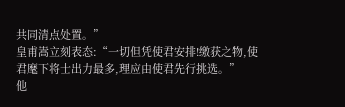共同清点处置。”
皇甫嵩立刻表态:“一切但凭使君安排!缴获之物,使君麾下将士出力最多,理应由使君先行挑选。”
他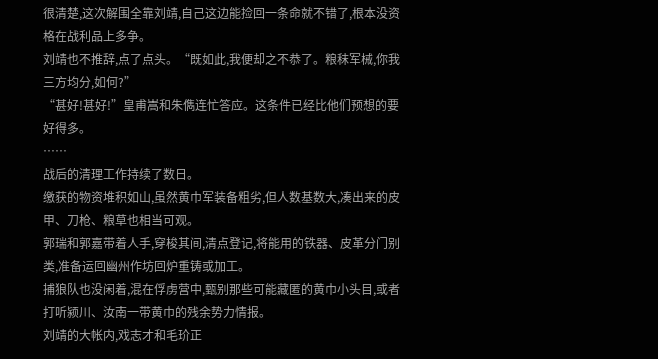很清楚,这次解围全靠刘靖,自己这边能捡回一条命就不错了,根本没资格在战利品上多争。
刘靖也不推辞,点了点头。“既如此,我便却之不恭了。粮秣军械,你我三方均分,如何?”
“甚好!甚好!”皇甫嵩和朱儁连忙答应。这条件已经比他们预想的要好得多。
……
战后的清理工作持续了数日。
缴获的物资堆积如山,虽然黄巾军装备粗劣,但人数基数大,凑出来的皮甲、刀枪、粮草也相当可观。
郭瑞和郭嘉带着人手,穿梭其间,清点登记,将能用的铁器、皮革分门别类,准备运回幽州作坊回炉重铸或加工。
捕狼队也没闲着,混在俘虏营中,甄别那些可能藏匿的黄巾小头目,或者打听颍川、汝南一带黄巾的残余势力情报。
刘靖的大帐内,戏志才和毛玠正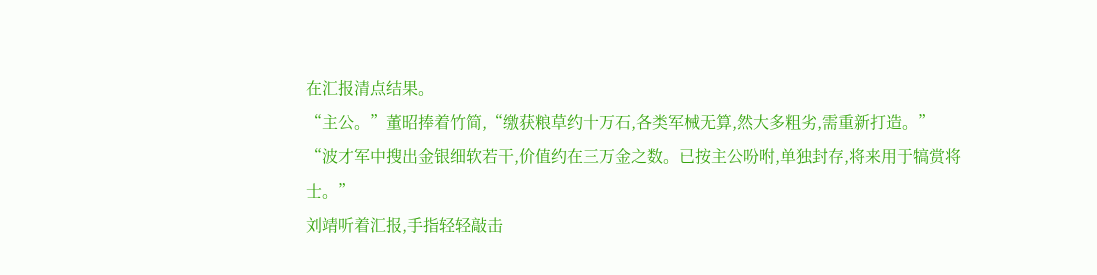在汇报清点结果。
“主公。”董昭捧着竹简,“缴获粮草约十万石,各类军械无算,然大多粗劣,需重新打造。”
“波才军中搜出金银细软若干,价值约在三万金之数。已按主公吩咐,单独封存,将来用于犒赏将士。”
刘靖听着汇报,手指轻轻敲击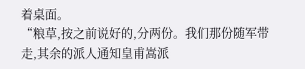着桌面。
“粮草,按之前说好的,分两份。我们那份随军带走,其余的派人通知皇甫嵩派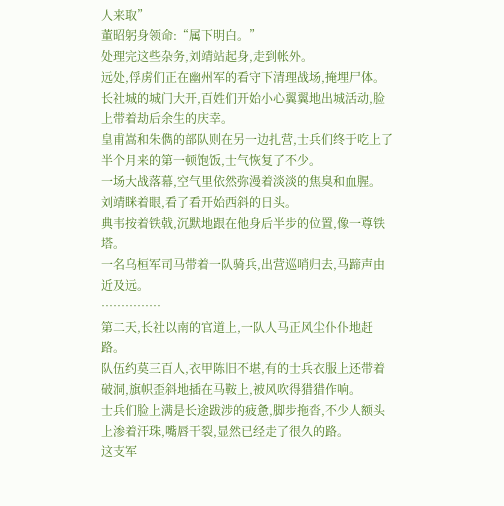人来取”
董昭躬身领命:“属下明白。”
处理完这些杂务,刘靖站起身,走到帐外。
远处,俘虏们正在幽州军的看守下清理战场,掩埋尸体。
长社城的城门大开,百姓们开始小心翼翼地出城活动,脸上带着劫后余生的庆幸。
皇甫嵩和朱儁的部队则在另一边扎营,士兵们终于吃上了半个月来的第一顿饱饭,士气恢复了不少。
一场大战落幕,空气里依然弥漫着淡淡的焦臭和血腥。
刘靖眯着眼,看了看开始西斜的日头。
典韦按着铁戟,沉默地跟在他身后半步的位置,像一尊铁塔。
一名乌桓军司马带着一队骑兵,出营巡哨归去,马蹄声由近及远。
……………
第二天,长社以南的官道上,一队人马正风尘仆仆地赶路。
队伍约莫三百人,衣甲陈旧不堪,有的士兵衣服上还带着破洞,旗帜歪斜地插在马鞍上,被风吹得猎猎作响。
士兵们脸上满是长途跋涉的疲惫,脚步拖沓,不少人额头上渗着汗珠,嘴唇干裂,显然已经走了很久的路。
这支军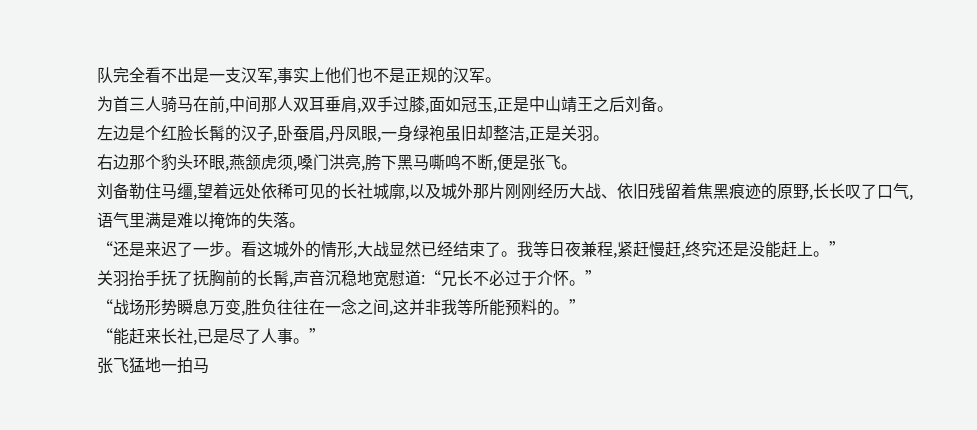队完全看不出是一支汉军,事实上他们也不是正规的汉军。
为首三人骑马在前,中间那人双耳垂肩,双手过膝,面如冠玉,正是中山靖王之后刘备。
左边是个红脸长髯的汉子,卧蚕眉,丹凤眼,一身绿袍虽旧却整洁,正是关羽。
右边那个豹头环眼,燕颔虎须,嗓门洪亮,胯下黑马嘶鸣不断,便是张飞。
刘备勒住马缰,望着远处依稀可见的长社城廓,以及城外那片刚刚经历大战、依旧残留着焦黑痕迹的原野,长长叹了口气,语气里满是难以掩饰的失落。
“还是来迟了一步。看这城外的情形,大战显然已经结束了。我等日夜兼程,紧赶慢赶,终究还是没能赶上。”
关羽抬手抚了抚胸前的长髯,声音沉稳地宽慰道:“兄长不必过于介怀。”
“战场形势瞬息万变,胜负往往在一念之间,这并非我等所能预料的。”
“能赶来长社,已是尽了人事。”
张飞猛地一拍马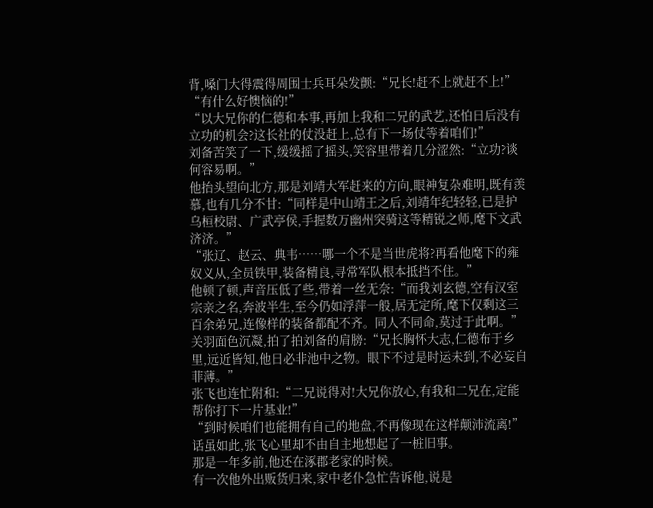背,嗓门大得震得周围士兵耳朵发颤:“兄长!赶不上就赶不上!”
“有什么好懊恼的!”
“以大兄你的仁德和本事,再加上我和二兄的武艺,还怕日后没有立功的机会?这长社的仗没赶上,总有下一场仗等着咱们!”
刘备苦笑了一下,缓缓摇了摇头,笑容里带着几分涩然:“立功?谈何容易啊。”
他抬头望向北方,那是刘靖大军赶来的方向,眼神复杂难明,既有羡慕,也有几分不甘:“同样是中山靖王之后,刘靖年纪轻轻,已是护乌桓校尉、广武亭侯,手握数万幽州突骑这等精锐之师,麾下文武济济。”
“张辽、赵云、典韦……哪一个不是当世虎将?再看他麾下的雍奴义从,全员铁甲,装备精良,寻常军队根本抵挡不住。”
他顿了顿,声音压低了些,带着一丝无奈:“而我刘玄德,空有汉室宗亲之名,奔波半生,至今仍如浮萍一般,居无定所,麾下仅剩这三百余弟兄,连像样的装备都配不齐。同人不同命,莫过于此啊。”
关羽面色沉凝,拍了拍刘备的肩膀:“兄长胸怀大志,仁德布于乡里,远近皆知,他日必非池中之物。眼下不过是时运未到,不必妄自菲薄。”
张飞也连忙附和:“二兄说得对!大兄你放心,有我和二兄在,定能帮你打下一片基业!”
“到时候咱们也能拥有自己的地盘,不再像现在这样颠沛流离!”
话虽如此,张飞心里却不由自主地想起了一桩旧事。
那是一年多前,他还在涿郡老家的时候。
有一次他外出贩货归来,家中老仆急忙告诉他,说是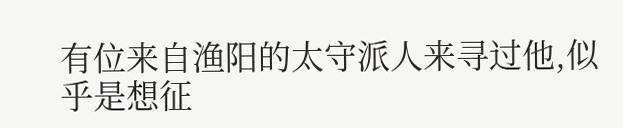有位来自渔阳的太守派人来寻过他,似乎是想征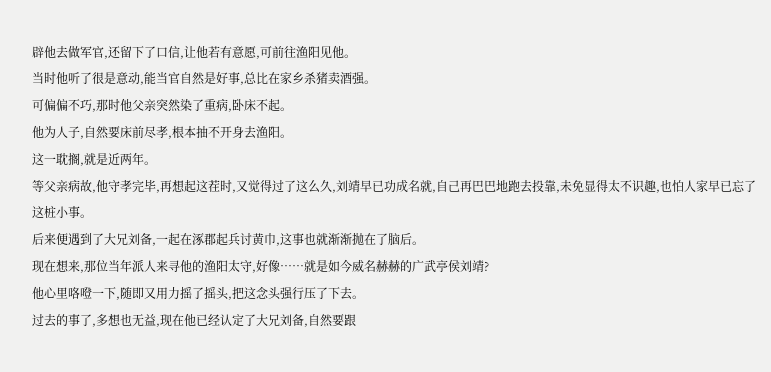辟他去做军官,还留下了口信,让他若有意愿,可前往渔阳见他。
当时他听了很是意动,能当官自然是好事,总比在家乡杀猪卖酒强。
可偏偏不巧,那时他父亲突然染了重病,卧床不起。
他为人子,自然要床前尽孝,根本抽不开身去渔阳。
这一耽搁,就是近两年。
等父亲病故,他守孝完毕,再想起这茬时,又觉得过了这么久,刘靖早已功成名就,自己再巴巴地跑去投靠,未免显得太不识趣,也怕人家早已忘了这桩小事。
后来便遇到了大兄刘备,一起在涿郡起兵讨黄巾,这事也就渐渐抛在了脑后。
现在想来,那位当年派人来寻他的渔阳太守,好像……就是如今威名赫赫的广武亭侯刘靖?
他心里咯噔一下,随即又用力摇了摇头,把这念头强行压了下去。
过去的事了,多想也无益,现在他已经认定了大兄刘备,自然要跟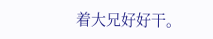着大兄好好干。